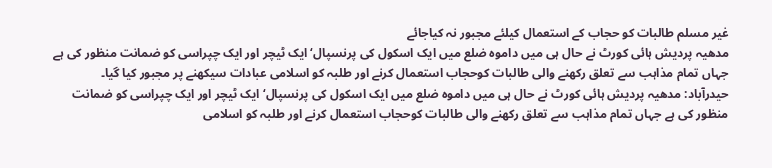غیر مسلم طالبات کو حجاب کے استعمال کیلئے مجبور نہ کیاجائے
مدھیہ پردیش ہائی کورٹ نے حال ہی میں داموہ ضلع میں ایک اسکول کی پرنسپال‘ ایک ٹیچر اور ایک چپراسی کو ضمانت منظور کی ہے جہاں تمام مذاہب سے تعلق رکھنے والی طالبات کوحجاب استعمال کرنے اور طلبہ کو اسلامی عبادات سیکھنے پر مجبور کیا گیا۔
حیدرآباد: مدھیہ پردیش ہائی کورٹ نے حال ہی میں داموہ ضلع میں ایک اسکول کی پرنسپال‘ ایک ٹیچر اور ایک چپراسی کو ضمانت منظور کی ہے جہاں تمام مذاہب سے تعلق رکھنے والی طالبات کوحجاب استعمال کرنے اور طلبہ کو اسلامی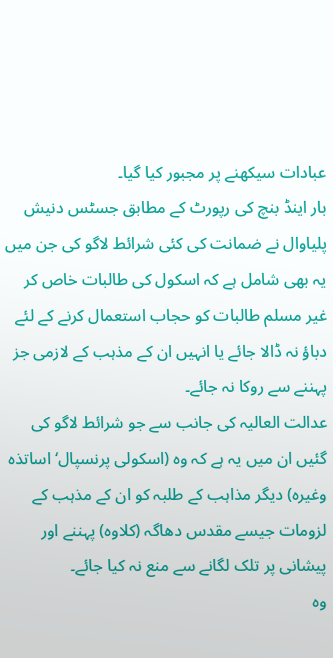عبادات سیکھنے پر مجبور کیا گیا۔
بار اینڈ بنچ کی رپورٹ کے مطابق جسٹس دنیش پلیاوال نے ضمانت کی کئی شرائط لاگو کی جن میں یہ بھی شامل ہے کہ اسکول کی طالبات خاص کر غیر مسلم طالبات کو حجاب استعمال کرنے کے لئے دباؤ نہ ڈالا جائے یا انہیں ان کے مذہب کے لازمی جز پہننے سے روکا نہ جائے۔
عدالت العالیہ کی جانب سے جو شرائط لاگو کی گئیں ان میں یہ ہے کہ وہ (اسکولی پرنسپال‘ اساتذہ وغیرہ) دیگر مذاہب کے طلبہ کو ان کے مذہب کے لزومات جیسے مقدس دھاگہ (کلاوہ) پہننے اور پیشانی پر تلک لگانے سے منع نہ کیا جائے۔
وہ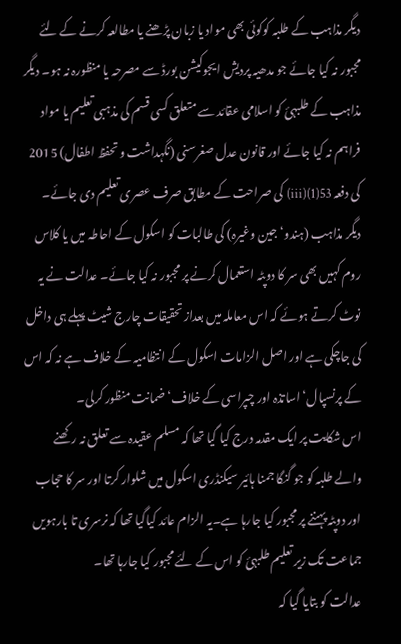دیگر مذاہب کے طلبہ کوکوئی بھی مواد یا زبان پڑھنے یا مطالعہ کرنے کے لئے مجبور نہ کیا جائے جو مدھیہ پردیش ایجوکیشن بورڈ سے مصرحہ یا منظورہ نہ ہو۔ دیگر مذاہب کے طلبہئ کو اسلامی عقائد سے متعلق کسی قسم کی مذہبی تعلیم یا مواد فراہم نہ کیا جائے اور قانون عدل صغرسنی (نگہداشت و تحفظ اطفال) 2015 کی دفعہ 53(1)(iii) کی صراحت کے مطابق صرف عصری تعلیم دی جائے۔
دیگر مذاہب (ہندو‘ جین وغیرہ) کی طالبات کو اسکول کے احاطہ میں یا کلاس روم کہیں بھی سر کا دوپٹہ استعمال کرنے پر مجبور نہ کیا جائے۔ عدالت نے یہ نوٹ کرتے ہوئے کہ اس معاملہ میں بعداز تحقیقات چارج شیٹ پہلے ہی داخل کی جاچکی ہے اور اصل الزامات اسکول کے انتظامیہ کے خلاف ہے نہ کہ اس کے پرنسپال‘ اساتذہ اور چپراسی کے خلاف‘ ضمانت منظور کرلی۔
اس شکایت پر ایک مقدمہ درج کیا گیا تھا کہ مسلم عقیدہ سے تعلق نہ رکھنے والے طلبہ کو جو گنگا جمنا ہائیر سیکنڈری اسکول میں شلوار کرتا اور سر کا حجاب اور دوپٹہ پہننے پر مجبور کیا جارہا ہے۔یہ الزام عائد کیاگیا تھا کہ نرسری تا بارہویں جماعت تک زیر تعلیم طلبہئ کو اس کے لئے مجبور کیا جارہا تھا۔
عدالت کو بتایا گیا کہ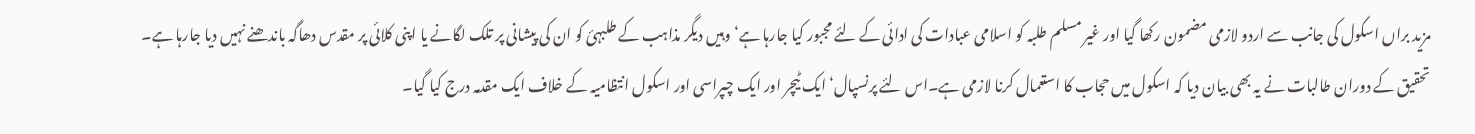مزید براں اسکول کی جانب سے اردو لازمی مضمون رکھا گیا اور غیر مسلم طلبہ کو اسلامی عبادات کی ادائی کے لئے مجبور کیا جارہا ہے‘ وہیں دیگر مذاہب کے طلبہئ کو ان کی پیشانی پر تلک لگانے یا اپنی کلائی پر مقدس دھاگہ باندھنے نہیں دیا جارہا ہے۔
تحقیق کے دوران طالبات نے یہ بھی بیان دیا کہ اسکول میں حجاب کا استعمال کرنا لازمی ہے۔اس لئے پرنسپال‘ ایک ٹیچر اور ایک چپراسی اور اسکول انتظامیہ کے خلاف ایک مقدمہ درج کیا گیا۔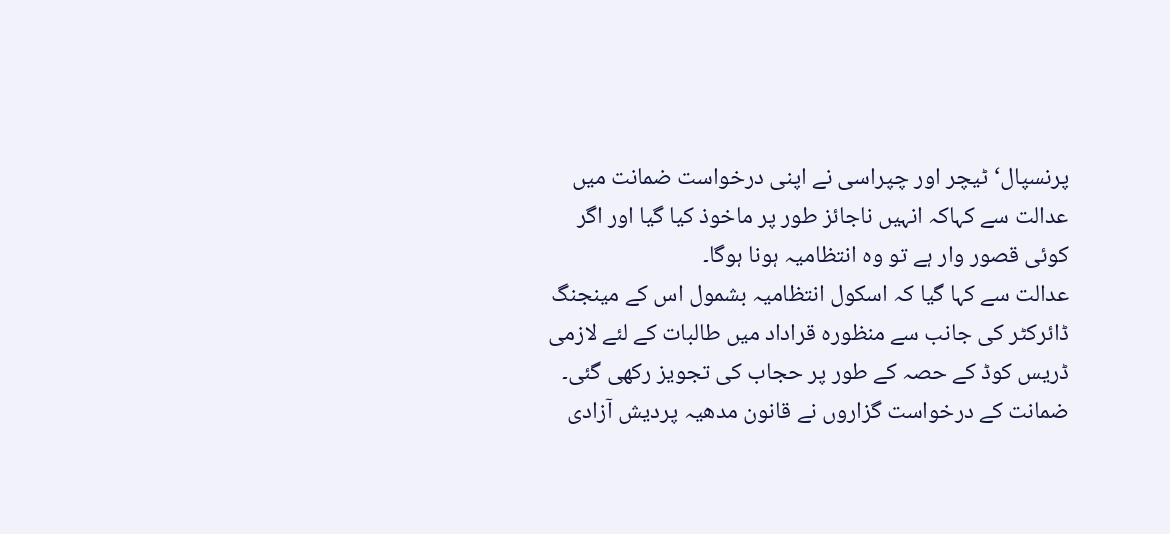پرنسپال‘ ٹیچر اور چپراسی نے اپنی درخواست ضمانت میں عدالت سے کہاکہ انہیں ناجائز طور پر ماخوذ کیا گیا اور اگر کوئی قصور وار ہے تو وہ انتظامیہ ہونا ہوگا۔
عدالت سے کہا گیا کہ اسکول انتظامیہ بشمول اس کے مینجنگ ڈائرکٹر کی جانب سے منظورہ قراداد میں طالبات کے لئے لازمی ڈریس کوڈ کے حصہ کے طور پر حجاب کی تجویز رکھی گئی۔ ضمانت کے درخواست گزاروں نے قانون مدھیہ پردیش آزادی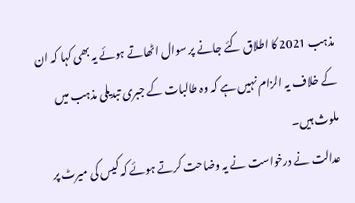مذہب 2021 کا اطلاق کئے جانے پر سوال اٹھاتے ہوئے یہ بھی کہا کہ ان کے خلاف یہ الزام نہیں ہے کہ وہ طالبات کے جبری تبدیلی مذہب میں ملوث ہیں۔
عدالت نے درخواست نے یہ وضاحت کرتے ہوئے کہ کیس کی میرٹ پر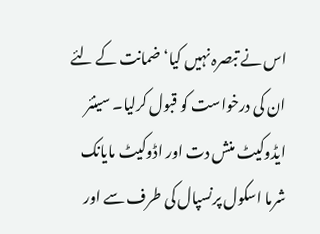اس نے تبصرہ نہیں کیا‘ ضمانت کے لئے ان کی درخواست کو قبول کرلیا۔ سینئر ایڈوکیٹ منش دت اور اڈوکیٹ مایانک شرما اسکول پرنسپال کی طرف سے اور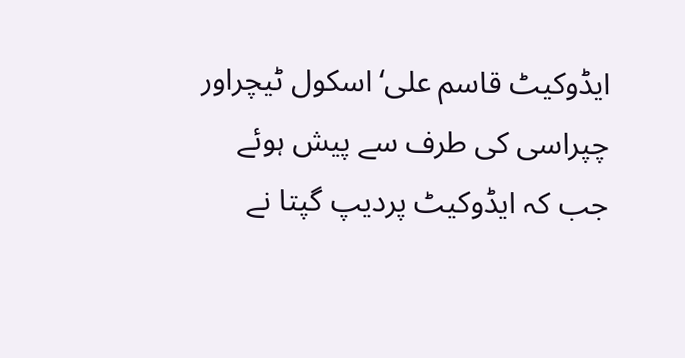ایڈوکیٹ قاسم علی‘ اسکول ٹیچراور چپراسی کی طرف سے پیش ہوئے جب کہ ایڈوکیٹ پردیپ گپتا نے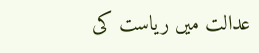عدالت میں ریاست کی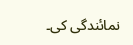نمائندگی کی۔